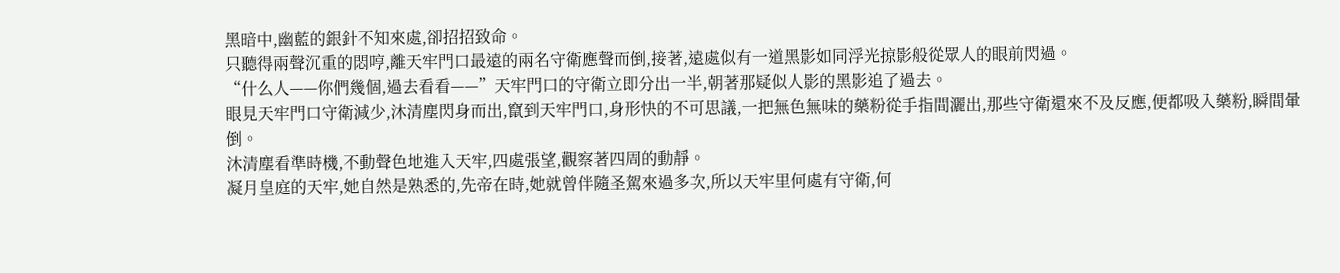黑暗中,幽藍的銀針不知來處,卻招招致命。
只聽得兩聲沉重的悶哼,離天牢門口最遠的兩名守衛應聲而倒,接著,遠處似有一道黑影如同浮光掠影般從眾人的眼前閃過。
“什么人——你們幾個,過去看看——”天牢門口的守衛立即分出一半,朝著那疑似人影的黑影追了過去。
眼見天牢門口守衛減少,沐清塵閃身而出,竄到天牢門口,身形快的不可思議,一把無色無味的藥粉從手指間灑出,那些守衛還來不及反應,便都吸入藥粉,瞬間暈倒。
沐清塵看準時機,不動聲色地進入天牢,四處張望,觀察著四周的動靜。
凝月皇庭的天牢,她自然是熟悉的,先帝在時,她就曾伴隨圣駕來過多次,所以天牢里何處有守衛,何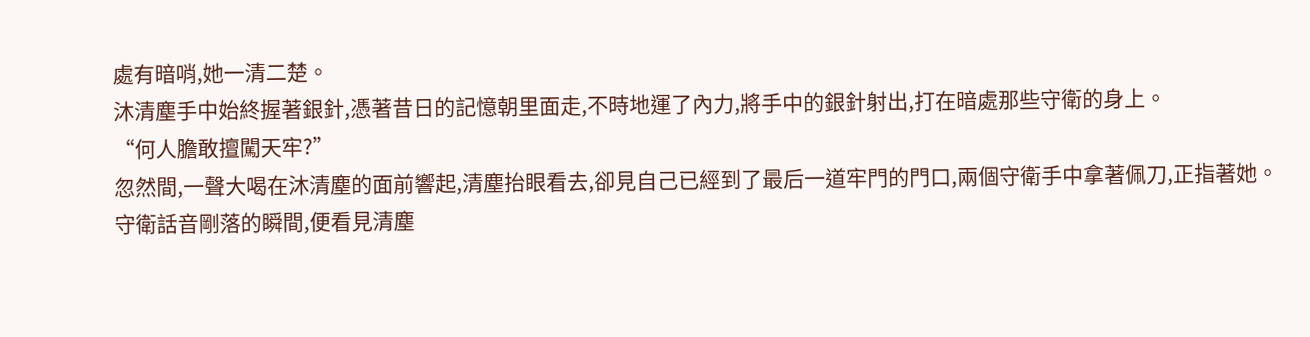處有暗哨,她一清二楚。
沐清塵手中始終握著銀針,憑著昔日的記憶朝里面走,不時地運了內力,將手中的銀針射出,打在暗處那些守衛的身上。
“何人膽敢擅闖天牢?”
忽然間,一聲大喝在沐清塵的面前響起,清塵抬眼看去,卻見自己已經到了最后一道牢門的門口,兩個守衛手中拿著佩刀,正指著她。
守衛話音剛落的瞬間,便看見清塵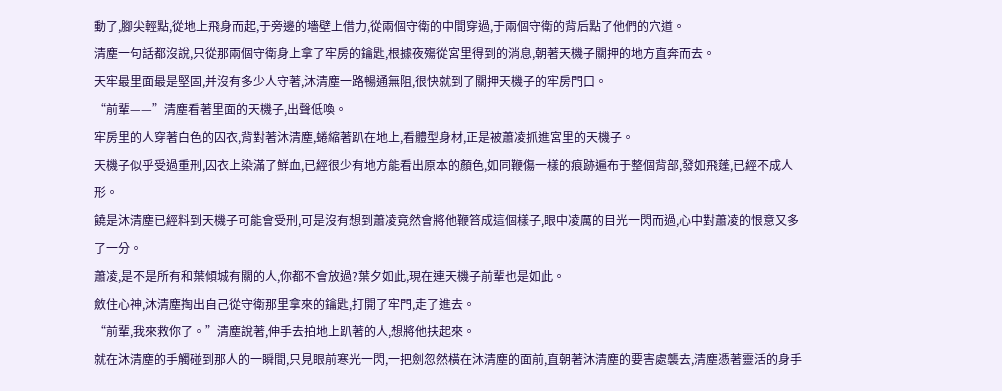動了,腳尖輕點,從地上飛身而起,于旁邊的墻壁上借力,從兩個守衛的中間穿過,于兩個守衛的背后點了他們的穴道。
清塵一句話都沒說,只從那兩個守衛身上拿了牢房的鑰匙,根據夜殤從宮里得到的消息,朝著天機子關押的地方直奔而去。
天牢最里面最是堅固,并沒有多少人守著,沐清塵一路暢通無阻,很快就到了關押天機子的牢房門口。
“前輩——”清塵看著里面的天機子,出聲低喚。
牢房里的人穿著白色的囚衣,背對著沐清塵,蜷縮著趴在地上,看體型身材,正是被蕭凌抓進宮里的天機子。
天機子似乎受過重刑,囚衣上染滿了鮮血,已經很少有地方能看出原本的顏色,如同鞭傷一樣的痕跡遍布于整個背部,發如飛蓬,已經不成人形。
饒是沐清塵已經料到天機子可能會受刑,可是沒有想到蕭凌竟然會將他鞭笞成這個樣子,眼中凌厲的目光一閃而過,心中對蕭凌的恨意又多了一分。
蕭凌,是不是所有和葉傾城有關的人,你都不會放過?葉夕如此,現在連天機子前輩也是如此。
斂住心神,沐清塵掏出自己從守衛那里拿來的鑰匙,打開了牢門,走了進去。
“前輩,我來救你了。”清塵說著,伸手去拍地上趴著的人,想將他扶起來。
就在沐清塵的手觸碰到那人的一瞬間,只見眼前寒光一閃,一把劍忽然橫在沐清塵的面前,直朝著沐清塵的要害處襲去,清塵憑著靈活的身手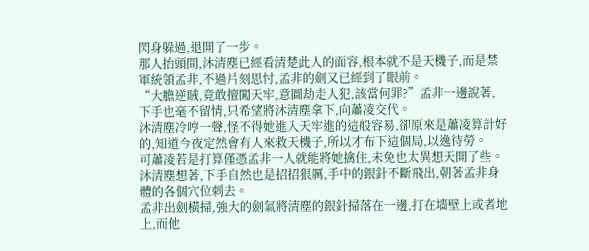閃身躲過,退開了一步。
那人抬頭間,沐清塵已經看清楚此人的面容,根本就不是天機子,而是禁軍統領孟非,不過片刻思忖,孟非的劍又已經到了眼前。
“大膽逆賊,竟敢擅闖天牢,意圖劫走人犯,該當何罪?”孟非一邊說著,下手也毫不留情,只希望將沐清塵拿下,向蕭凌交代。
沐清塵冷哼一聲,怪不得她進入天牢進的這般容易,卻原來是蕭凌算計好的,知道今夜定然會有人來救天機子,所以才布下這個局,以逸待勞。
可蕭凌若是打算僅憑孟非一人就能將她擒住,未免也太異想天開了些。
沐清塵想著,下手自然也是招招狠厲,手中的銀針不斷飛出,朝著孟非身體的各個穴位刺去。
孟非出劍橫掃,強大的劍氣將清塵的銀針掃落在一邊,打在墻壁上或者地上,而他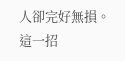人卻完好無損。
這一招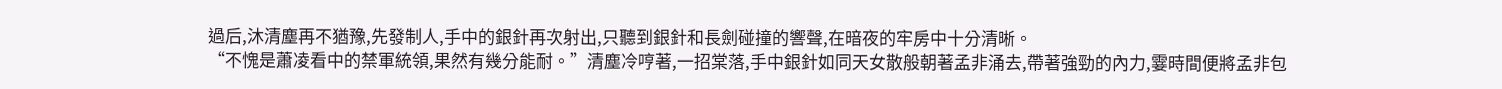過后,沐清塵再不猶豫,先發制人,手中的銀針再次射出,只聽到銀針和長劍碰撞的響聲,在暗夜的牢房中十分清晰。
“不愧是蕭凌看中的禁軍統領,果然有幾分能耐。”清塵冷哼著,一招棠落,手中銀針如同天女散般朝著孟非涌去,帶著強勁的內力,霎時間便將孟非包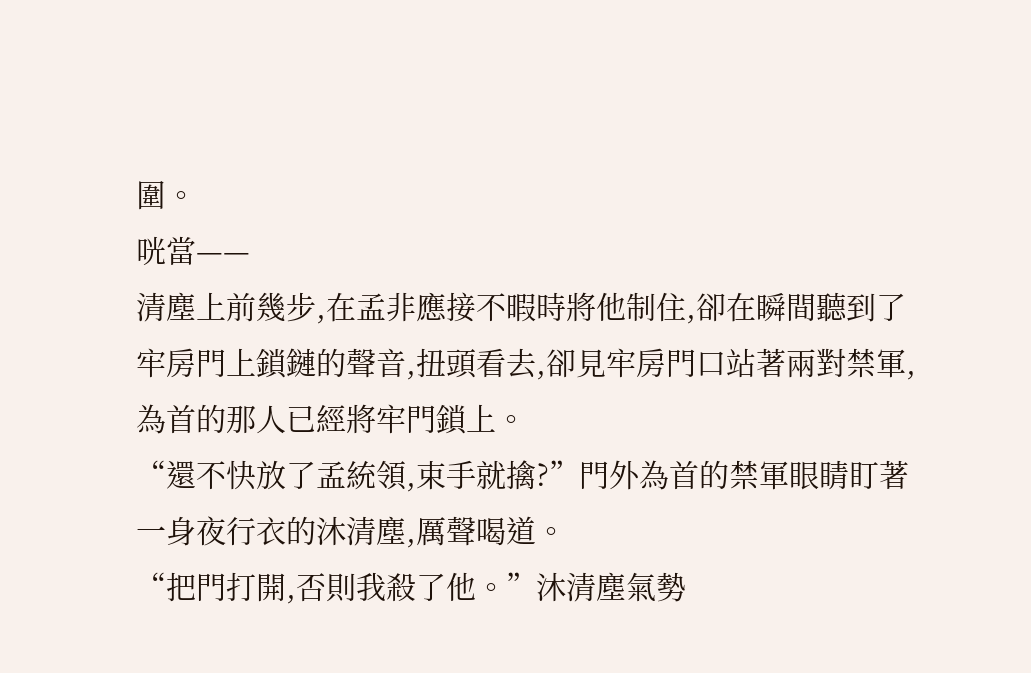圍。
咣當——
清塵上前幾步,在孟非應接不暇時將他制住,卻在瞬間聽到了牢房門上鎖鏈的聲音,扭頭看去,卻見牢房門口站著兩對禁軍,為首的那人已經將牢門鎖上。
“還不快放了孟統領,束手就擒?”門外為首的禁軍眼睛盯著一身夜行衣的沐清塵,厲聲喝道。
“把門打開,否則我殺了他。”沐清塵氣勢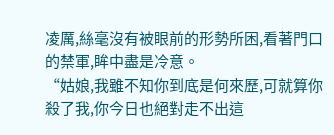凌厲,絲毫沒有被眼前的形勢所困,看著門口的禁軍,眸中盡是冷意。
“姑娘,我雖不知你到底是何來歷,可就算你殺了我,你今日也絕對走不出這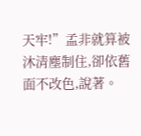天牢!”孟非就算被沐清塵制住,卻依舊面不改色,說著。